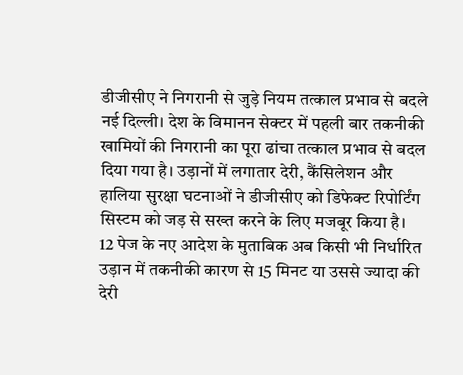डीजीसीए ने निगरानी से जुड़े नियम तत्काल प्रभाव से बदले
नई दिल्ली। देश के विमानन सेक्टर में पहली बार तकनीकी खामियों की निगरानी का पूरा ढांचा तत्काल प्रभाव से बदल दिया गया है। उड़ानों में लगातार देरी, कैंसिलेशन और हालिया सुरक्षा घटनाओं ने डीजीसीए को डिफेक्ट रिपोर्टिंग सिस्टम को जड़ से सख्त करने के लिए मजबूर किया है।
12 पेज के नए आदेश के मुताबिक अब किसी भी निर्धारित उड़ान में तकनीकी कारण से 15 मिनट या उससे ज्यादा की देरी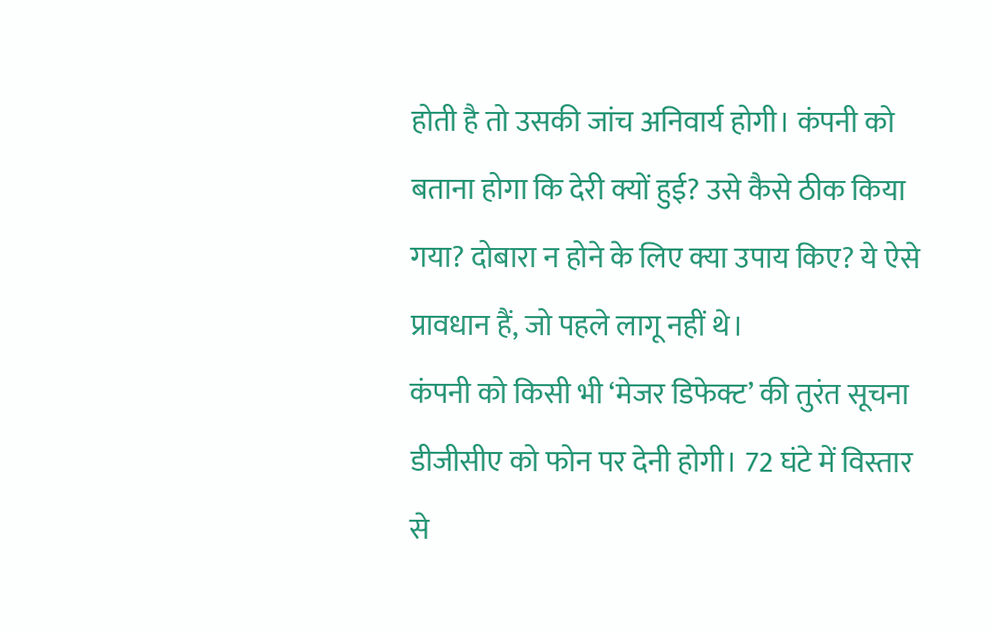होती है तो उसकी जांच अनिवार्य होगी। कंपनी को बताना होगा कि देरी क्यों हुई? उसे कैसे ठीक किया गया? दोबारा न होने के लिए क्या उपाय किए? ये ऐसे प्रावधान हैं, जो पहले लागू नहीं थे।
कंपनी को किसी भी ‘मेजर डिफेक्ट’ की तुरंत सूचना डीजीसीए को फोन पर देनी होगी। 72 घंटे में विस्तार से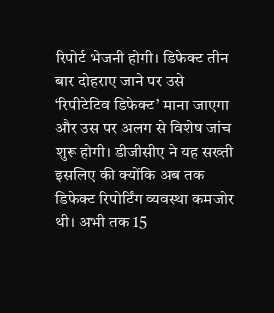रिपोर्ट भेजनी होगी। डिफेक्ट तीन बार दोहराए जाने पर उसे ‘रिपीटेटिव डिफेक्ट’ माना जाएगा और उस पर अलग से विशेष जांच शुरू होगी। डीजीसीए ने यह सख्ती इसलिए की क्योंकि अब तक डिफेक्ट रिपोर्टिंग व्यवस्था कमजोर थी। अभी तक 15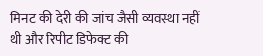मिनट की देरी की जांच जैसी व्यवस्था नहीं थी और रिपीट डिफेक्ट की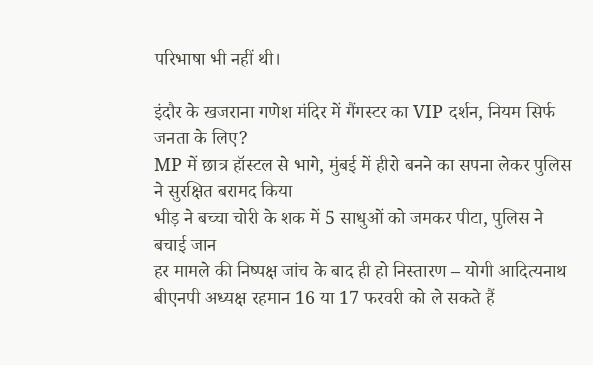परिभाषा भी नहीं थी।

इंदौर के खजराना गणेश मंदिर में गैंगस्टर का VIP दर्शन, नियम सिर्फ जनता के लिए?
MP में छात्र हॉस्टल से भागे, मुंबई में हीरो बनने का सपना लेकर पुलिस ने सुरक्षित बरामद किया
भीड़ ने बच्चा चोरी के शक में 5 साधुओं को जमकर पीटा, पुलिस ने बचाई जान
हर मामले की निष्पक्ष जांच के बाद ही हो निस्तारण – योगी आदित्यनाथ
बीएनपी अध्यक्ष रहमान 16 या 17 फरवरी को ले सकते हैं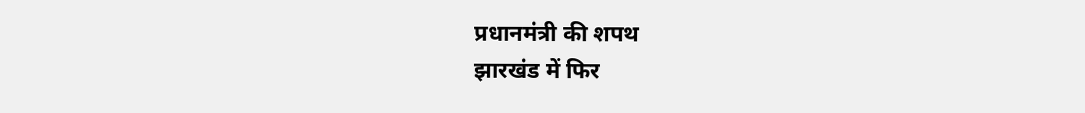प्रधानमंत्री की शपथ
झारखंड में फिर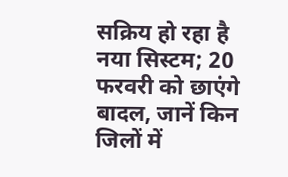सक्रिय हो रहा है नया सिस्टम; 20 फरवरी को छाएंगे बादल, जानें किन जिलों में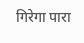गिरेगा पारा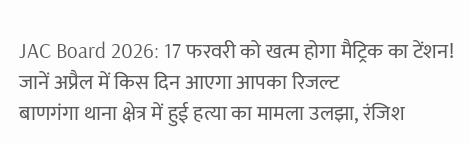JAC Board 2026: 17 फरवरी को खत्म होगा मैट्रिक का टेंशन! जानें अप्रैल में किस दिन आएगा आपका रिजल्ट
बाणगंगा थाना क्षेत्र में हुई हत्या का मामला उलझा, रंजिश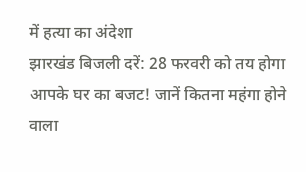में हत्या का अंदेशा
झारखंड बिजली दरें: 28 फरवरी को तय होगा आपके घर का बजट! जानें कितना महंगा होने वाला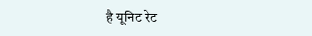है यूनिट रेट